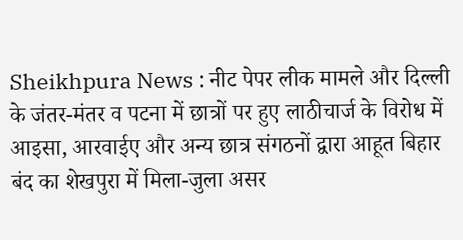Sheikhpura News : नीट पेपर लीक मामले और दिल्ली के जंतर-मंतर व पटना में छात्रों पर हुए लाठीचार्ज के विरोध में आइसा, आरवाईए और अन्य छात्र संगठनों द्वारा आहूत बिहार बंद का शेखपुरा में मिला-जुला असर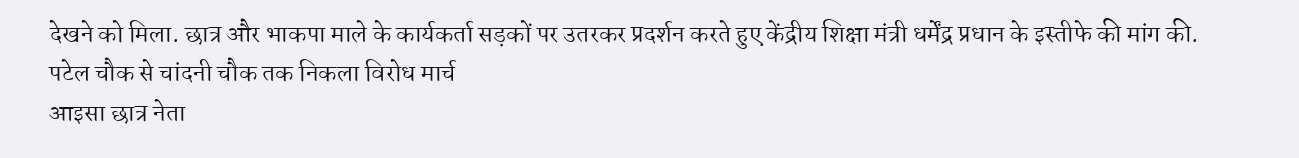देखने को मिला. छात्र और भाकपा माले के कार्यकर्ता सड़कों पर उतरकर प्रदर्शन करते हुए केंद्रीय शिक्षा मंत्री धर्मेंद्र प्रधान के इस्तीफे की मांग की.
पटेल चौक से चांदनी चौक तक निकला विरोध मार्च
आइसा छात्र नेता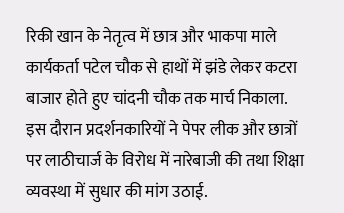रिकी खान के नेतृत्व में छात्र और भाकपा माले कार्यकर्ता पटेल चौक से हाथों में झंडे लेकर कटरा बाजार होते हुए चांदनी चौक तक मार्च निकाला. इस दौरान प्रदर्शनकारियों ने पेपर लीक और छात्रों पर लाठीचार्ज के विरोध में नारेबाजी की तथा शिक्षा व्यवस्था में सुधार की मांग उठाई.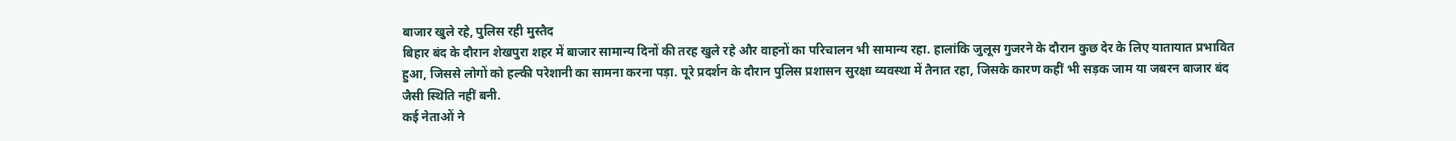बाजार खुले रहे, पुलिस रही मुस्तैद
बिहार बंद के दौरान शेखपुरा शहर में बाजार सामान्य दिनों की तरह खुले रहे और वाहनों का परिचालन भी सामान्य रहा. हालांकि जुलूस गुजरने के दौरान कुछ देर के लिए यातायात प्रभावित हुआ, जिससे लोगों को हल्की परेशानी का सामना करना पड़ा. पूरे प्रदर्शन के दौरान पुलिस प्रशासन सुरक्षा व्यवस्था में तैनात रहा, जिसके कारण कहीं भी सड़क जाम या जबरन बाजार बंद जैसी स्थिति नहीं बनी.
कई नेताओं ने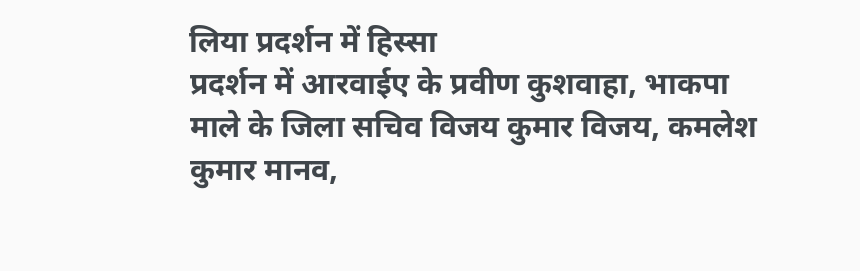लिया प्रदर्शन में हिस्सा
प्रदर्शन में आरवाईए के प्रवीण कुशवाहा, भाकपा माले के जिला सचिव विजय कुमार विजय, कमलेश कुमार मानव,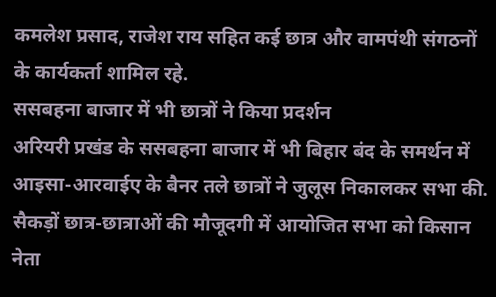कमलेश प्रसाद, राजेश राय सहित कई छात्र और वामपंथी संगठनों के कार्यकर्ता शामिल रहे.
ससबहना बाजार में भी छात्रों ने किया प्रदर्शन
अरियरी प्रखंड के ससबहना बाजार में भी बिहार बंद के समर्थन में आइसा-आरवाईए के बैनर तले छात्रों ने जुलूस निकालकर सभा की. सैकड़ों छात्र-छात्राओं की मौजूदगी में आयोजित सभा को किसान नेता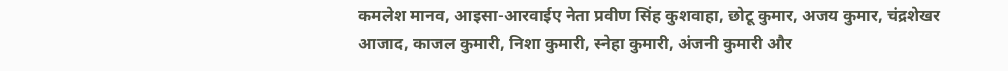कमलेश मानव, आइसा-आरवाईए नेता प्रवीण सिंह कुशवाहा, छोटू कुमार, अजय कुमार, चंद्रशेखर आजाद, काजल कुमारी, निशा कुमारी, स्नेहा कुमारी, अंजनी कुमारी और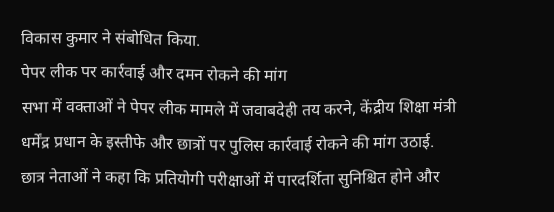विकास कुमार ने संबोधित किया.
पेपर लीक पर कार्रवाई और दमन रोकने की मांग
सभा में वक्ताओं ने पेपर लीक मामले में जवाबदेही तय करने, केंद्रीय शिक्षा मंत्री धर्मेंद्र प्रधान के इस्तीफे और छात्रों पर पुलिस कार्रवाई रोकने की मांग उठाई. छात्र नेताओं ने कहा कि प्रतियोगी परीक्षाओं में पारदर्शिता सुनिश्चित होने और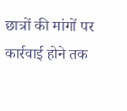छात्रों की मांगों पर कार्रवाई होने तक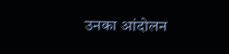उनका आंदोलन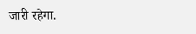जारी रहेगा.